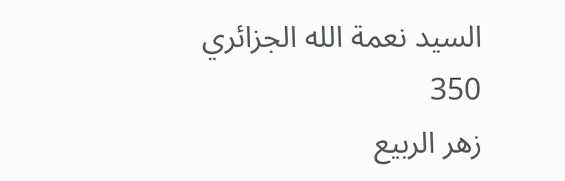السيد نعمة الله الجزائري
350
زهر الربيع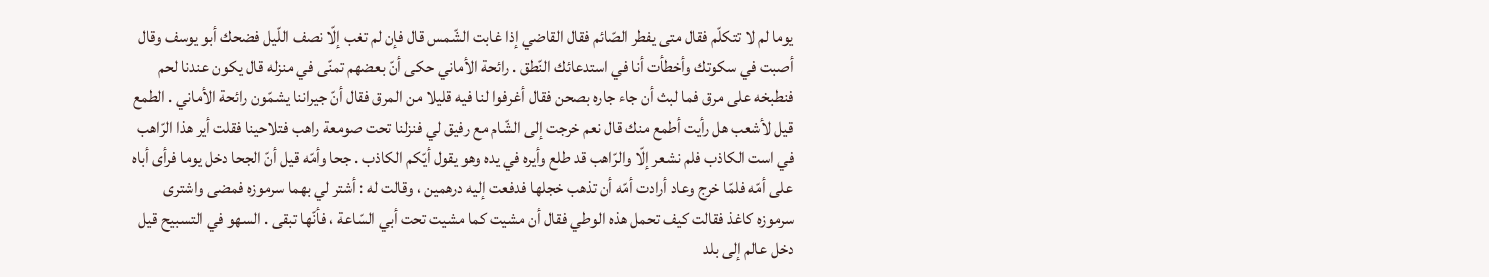يوما لم لا تتكلّم فقال متى يفطر الصّائم فقال القاضي إذا غابت الشّمس قال فإن لم تغب إلّا نصف اللّيل فضحك أبو يوسف وقال أصبت في سكوتك وأخطأت أنا في استدعائك النّطق . رائحة الأماني حكى أنّ بعضهم تمنّى في منزله قال يكون عندنا لحم فنطبخه على مرق فما لبث أن جاء جاره بصحن فقال أغرفوا لنا فيه قليلا من المرق فقال أنّ جيراننا يشمّون رائحة الأماني . الطمع قيل لأشعب هل رأيت أطمع منك قال نعم خرجت إلى الشّام مع رفيق لي فنزلنا تحت صومعة راهب فتلاحينا فقلت أير هذا الرّاهب في است الكاذب فلم نشعر إلّا والرّاهب قد طلع وأيره في يده وهو يقول أيّكم الكاذب . جحا وأمّه قيل أنّ الجحا دخل يوما فرأى أباه على أمّه فلمّا خرج وعاد أرادت أمّه أن تذهب خجلها فدفعت إليه درهمين ، وقالت له : أشتر لي بهما سرموزه فمضى واشترى سرموزه كاغذ فقالت كيف تحمل هذه الوطي فقال أن مشيت كما مشيت تحت أبي السّاعة ، فأنّها تبقى . السهو في التسبيح قيل دخل عالم إلى بلد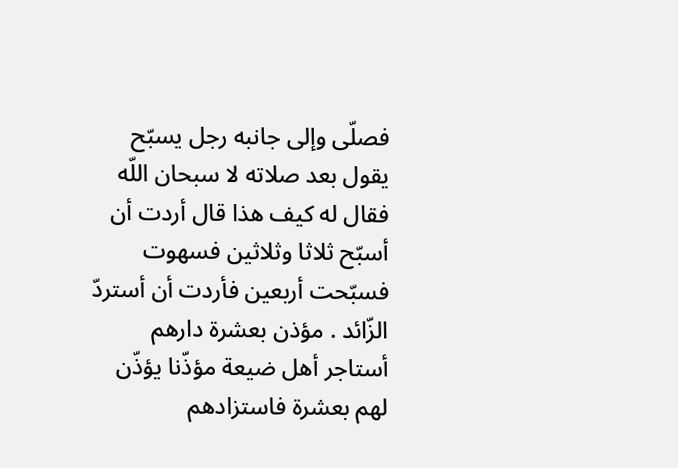فصلّى وإلى جانبه رجل يسبّح يقول بعد صلاته لا سبحان اللّه فقال له كيف هذا قال أردت أن أسبّح ثلاثا وثلاثين فسهوت فسبّحت أربعين فأردت أن أستردّ الزّائد . مؤذن بعشرة دارهم أستاجر أهل ضيعة مؤذّنا يؤذّن لهم بعشرة فاستزادهم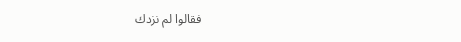فقالوا لم نزدك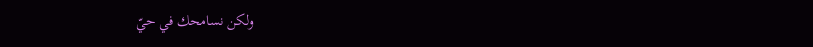ولكن نسامحك في حيّ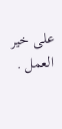على خير العمل .